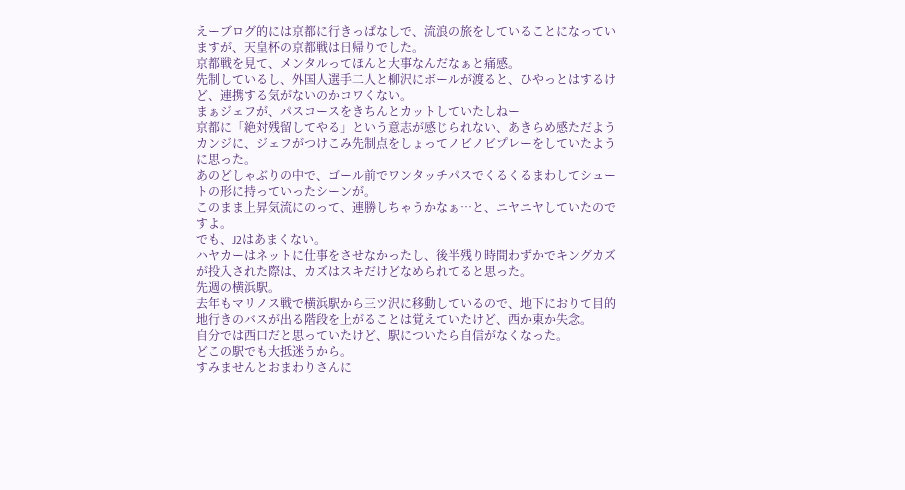えーブログ的には京都に行きっぱなしで、流浪の旅をしていることになっていますが、天皇杯の京都戦は日帰りでした。
京都戦を見て、メンタルってほんと大事なんだなぁと痛感。
先制しているし、外国人選手二人と柳沢にボールが渡ると、ひやっとはするけど、連携する気がないのかコワくない。
まぁジェフが、パスコースをきちんとカットしていたしねー
京都に「絶対残留してやる」という意志が感じられない、あきらめ感ただようカンジに、ジェフがつけこみ先制点をしょってノビノビプレーをしていたように思った。
あのどしゃぶりの中で、ゴール前でワンタッチパスでくるくるまわしてシュートの形に持っていったシーンが。
このまま上昇気流にのって、連勝しちゃうかなぁ…と、ニヤニヤしていたのですよ。
でも、J2はあまくない。
ハヤカーはネットに仕事をさせなかったし、後半残り時間わずかでキングカズが投入された際は、カズはスキだけどなめられてると思った。
先週の横浜駅。
去年もマリノス戦で横浜駅から三ツ沢に移動しているので、地下におりて目的地行きのバスが出る階段を上がることは覚えていたけど、西か東か失念。
自分では西口だと思っていたけど、駅についたら自信がなくなった。
どこの駅でも大抵迷うから。
すみませんとおまわりさんに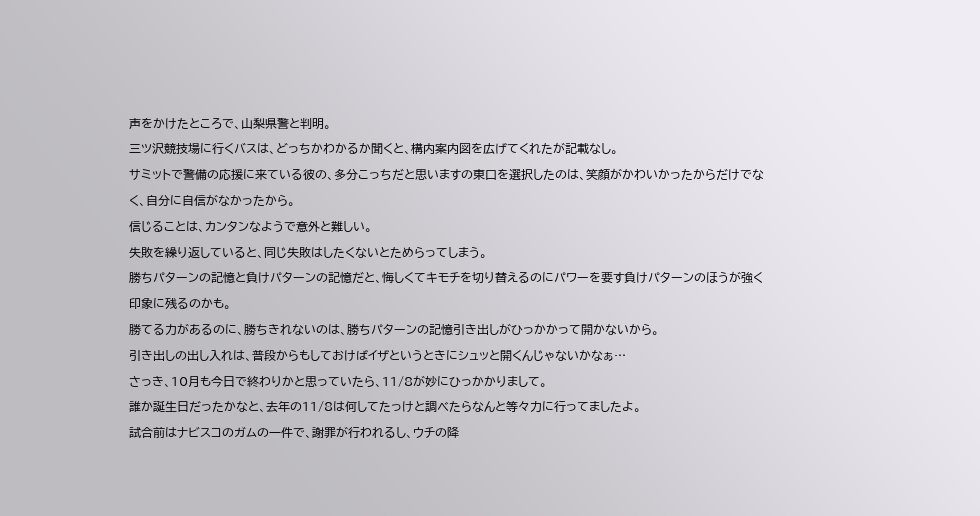声をかけたところで、山梨県警と判明。
三ツ沢競技場に行くバスは、どっちかわかるか聞くと、構内案内図を広げてくれたが記載なし。
サミットで警備の応援に来ている彼の、多分こっちだと思いますの東口を選択したのは、笑顔がかわいかったからだけでなく、自分に自信がなかったから。
信じることは、カンタンなようで意外と難しい。
失敗を繰り返していると、同じ失敗はしたくないとためらってしまう。
勝ちパターンの記憶と負けパターンの記憶だと、悔しくてキモチを切り替えるのにパワーを要す負けパターンのほうが強く印象に残るのかも。
勝てる力があるのに、勝ちきれないのは、勝ちパターンの記憶引き出しがひっかかって開かないから。
引き出しの出し入れは、普段からもしておけばイザというときにシュッと開くんじゃないかなぁ…
さっき、10月も今日で終わりかと思っていたら、11/8が妙にひっかかりまして。
誰か誕生日だったかなと、去年の11/8は何してたっけと調べたらなんと等々力に行ってましたよ。
試合前はナビスコのガムの一件で、謝罪が行われるし、ウチの降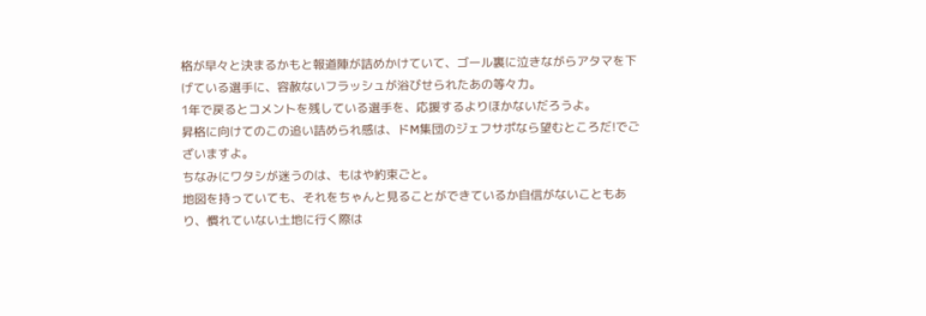格が早々と決まるかもと報道陣が詰めかけていて、ゴール裏に泣きながらアタマを下げている選手に、容赦ないフラッシュが浴びせられたあの等々力。
1年で戻るとコメントを残している選手を、応援するよりほかないだろうよ。
昇格に向けてのこの追い詰められ感は、ドM集団のジェフサポなら望むところだ!でございますよ。
ちなみにワタシが迷うのは、もはや約束ごと。
地図を持っていても、それをちゃんと見ることができているか自信がないこともあり、慣れていない土地に行く際は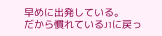早めに出発している。
だから慣れているJ1に戻っ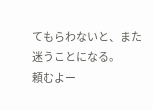てもらわないと、また迷うことになる。
頼むよー